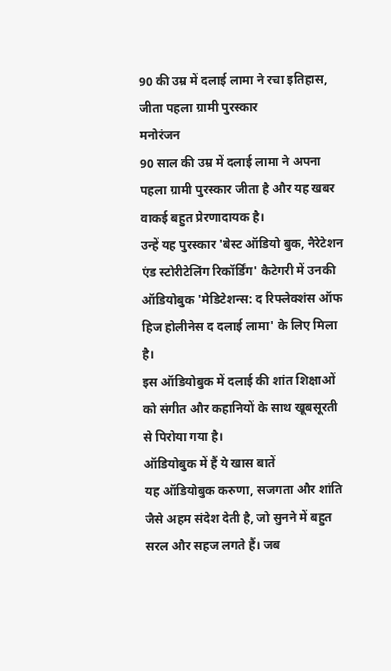90 की उम्र में दलाई लामा ने रचा इतिहास, जीता पहला ग्रामी पुरस्कार
मनोरंजन
90 साल की उम्र में दलाई लामा ने अपना पहला ग्रामी पुरस्कार जीता है और यह खबर वाकई बहुत प्रेरणादायक है।
उन्हें यह पुरस्कार 'बेस्ट ऑडियो बुक, नैरेटेशन एंड स्टोरीटेलिंग रिकॉर्डिंग' कैटेगरी में उनकी ऑडियोबुक 'मेडिटेशन्स: द रिफ्लेक्शंस ऑफ हिज होलीनेस द दलाई लामा' के लिए मिला है।
इस ऑडियोबुक में दलाई की शांत शिक्षाओं को संगीत और कहानियों के साथ खूबसूरती से पिरोया गया है।
ऑडियोबुक में हैं ये खास बातें
यह ऑडियोबुक करुणा, सजगता और शांति जैसे अहम संदेश देती है, जो सुनने में बहुत सरल और सहज लगते हैं। जब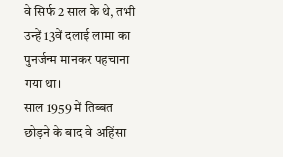वे सिर्फ 2 साल के थे, तभी उन्हें 13वें दलाई लामा का पुनर्जन्म मानकर पहचाना गया था।
साल 1959 में तिब्बत छोड़ने के बाद वे अहिंसा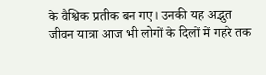के वैश्विक प्रतीक बन गए। उनकी यह अद्भुत जीवन यात्रा आज भी लोगों के दिलों में गहरे तक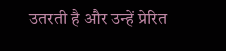उतरती है और उन्हें प्रेरित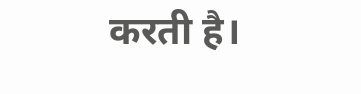करती है।